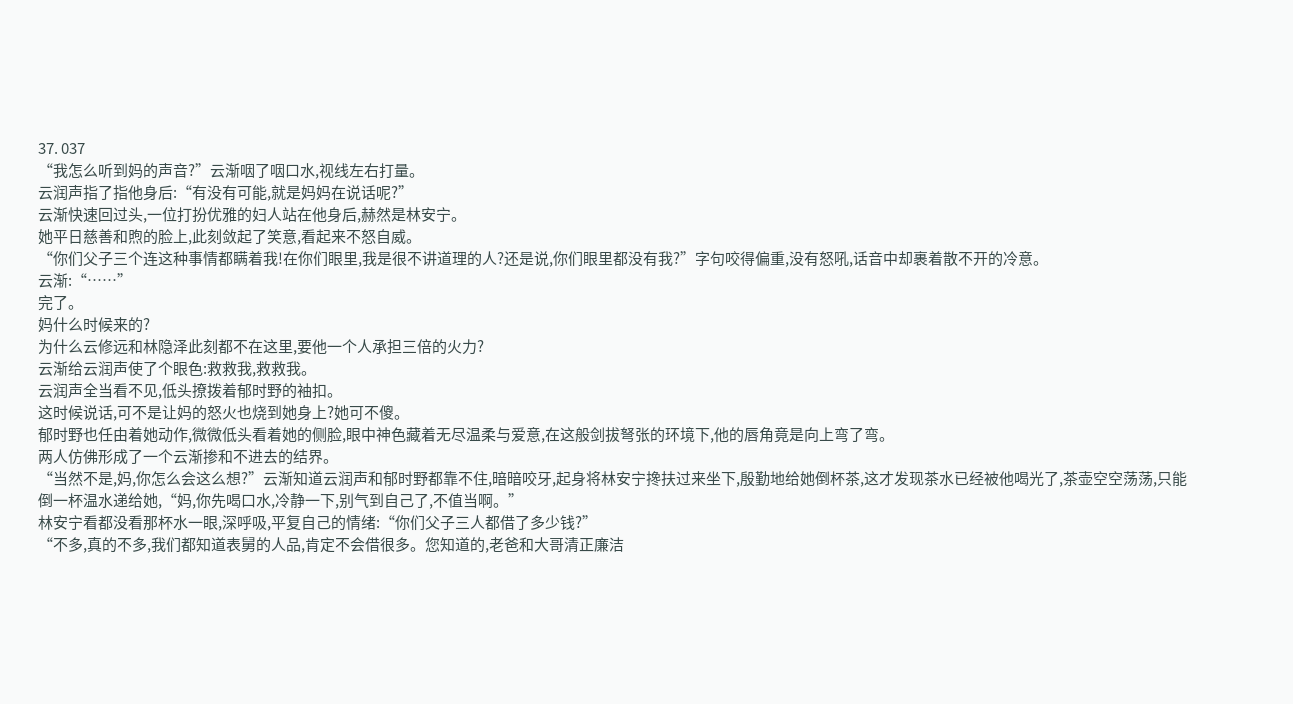37. 037
“我怎么听到妈的声音?”云渐咽了咽口水,视线左右打量。
云润声指了指他身后:“有没有可能,就是妈妈在说话呢?”
云渐快速回过头,一位打扮优雅的妇人站在他身后,赫然是林安宁。
她平日慈善和煦的脸上,此刻敛起了笑意,看起来不怒自威。
“你们父子三个连这种事情都瞒着我!在你们眼里,我是很不讲道理的人?还是说,你们眼里都没有我?”字句咬得偏重,没有怒吼,话音中却裹着散不开的冷意。
云渐:“……”
完了。
妈什么时候来的?
为什么云修远和林隐泽此刻都不在这里,要他一个人承担三倍的火力?
云渐给云润声使了个眼色:救救我,救救我。
云润声全当看不见,低头撩拨着郁时野的袖扣。
这时候说话,可不是让妈的怒火也烧到她身上?她可不傻。
郁时野也任由着她动作,微微低头看着她的侧脸,眼中神色藏着无尽温柔与爱意,在这般剑拔弩张的环境下,他的唇角竟是向上弯了弯。
两人仿佛形成了一个云渐掺和不进去的结界。
“当然不是,妈,你怎么会这么想?”云渐知道云润声和郁时野都靠不住,暗暗咬牙,起身将林安宁搀扶过来坐下,殷勤地给她倒杯茶,这才发现茶水已经被他喝光了,茶壶空空荡荡,只能倒一杯温水递给她,“妈,你先喝口水,冷静一下,别气到自己了,不值当啊。”
林安宁看都没看那杯水一眼,深呼吸,平复自己的情绪:“你们父子三人都借了多少钱?”
“不多,真的不多,我们都知道表舅的人品,肯定不会借很多。您知道的,老爸和大哥清正廉洁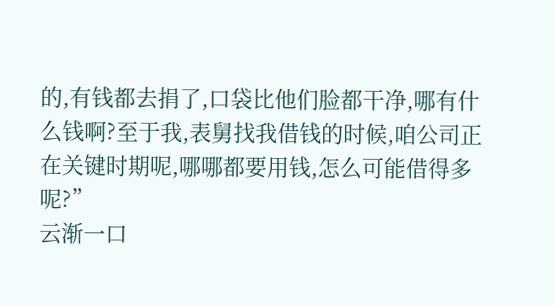的,有钱都去捐了,口袋比他们脸都干净,哪有什么钱啊?至于我,表舅找我借钱的时候,咱公司正在关键时期呢,哪哪都要用钱,怎么可能借得多呢?”
云渐一口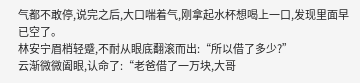气都不敢停,说完之后,大口喘着气,刚拿起水杯想喝上一口,发现里面早已空了。
林安宁眉梢轻蹙,不耐从眼底翻滚而出:“所以借了多少?”
云渐微微阖眼,认命了:“老爸借了一万块,大哥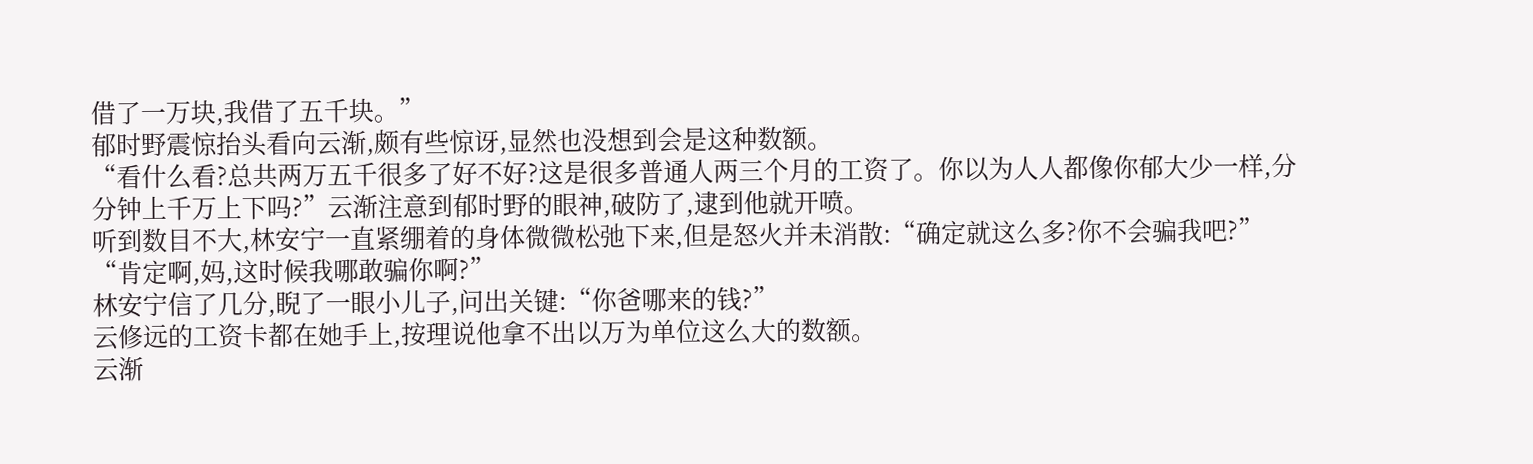借了一万块,我借了五千块。”
郁时野震惊抬头看向云渐,颇有些惊讶,显然也没想到会是这种数额。
“看什么看?总共两万五千很多了好不好?这是很多普通人两三个月的工资了。你以为人人都像你郁大少一样,分分钟上千万上下吗?”云渐注意到郁时野的眼神,破防了,逮到他就开喷。
听到数目不大,林安宁一直紧绷着的身体微微松弛下来,但是怒火并未消散:“确定就这么多?你不会骗我吧?”
“肯定啊,妈,这时候我哪敢骗你啊?”
林安宁信了几分,睨了一眼小儿子,问出关键:“你爸哪来的钱?”
云修远的工资卡都在她手上,按理说他拿不出以万为单位这么大的数额。
云渐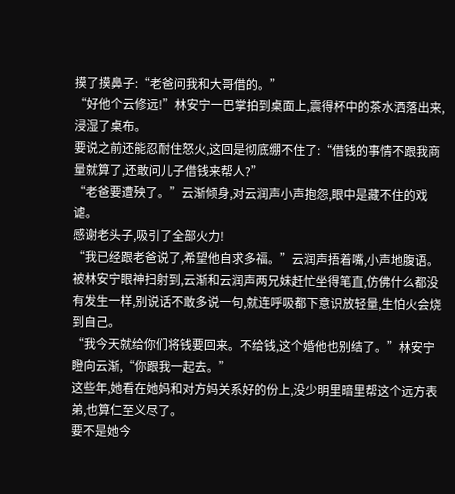摸了摸鼻子:“老爸问我和大哥借的。”
“好他个云修远!”林安宁一巴掌拍到桌面上,震得杯中的茶水洒落出来,浸湿了桌布。
要说之前还能忍耐住怒火,这回是彻底绷不住了:“借钱的事情不跟我商量就算了,还敢问儿子借钱来帮人?”
“老爸要遭殃了。”云渐倾身,对云润声小声抱怨,眼中是藏不住的戏谑。
感谢老头子,吸引了全部火力!
“我已经跟老爸说了,希望他自求多福。”云润声捂着嘴,小声地腹语。
被林安宁眼神扫射到,云渐和云润声两兄妹赶忙坐得笔直,仿佛什么都没有发生一样,别说话不敢多说一句,就连呼吸都下意识放轻量,生怕火会烧到自己。
“我今天就给你们将钱要回来。不给钱,这个婚他也别结了。”林安宁瞪向云渐,“你跟我一起去。”
这些年,她看在她妈和对方妈关系好的份上,没少明里暗里帮这个远方表弟,也算仁至义尽了。
要不是她今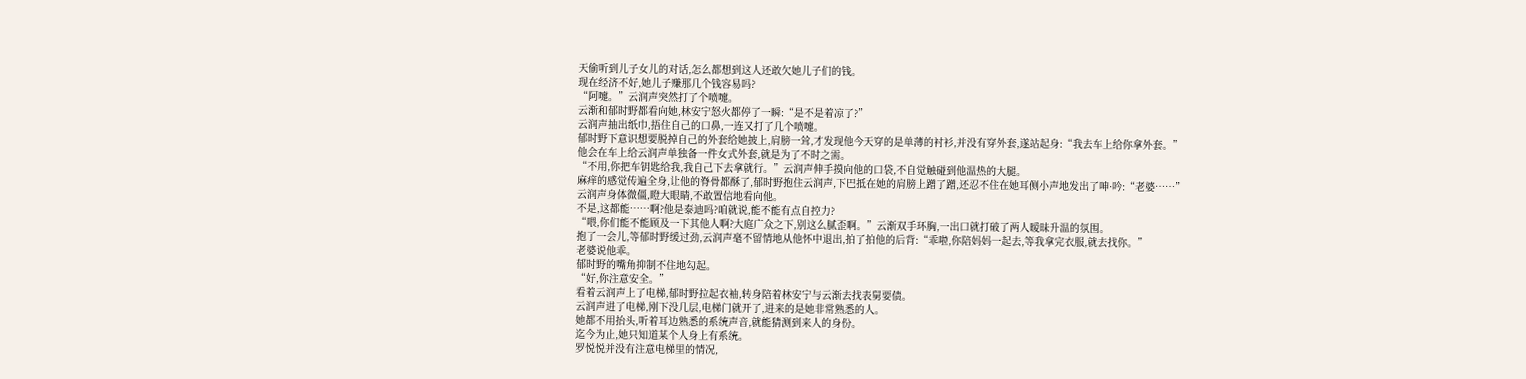天偷听到儿子女儿的对话,怎么都想到这人还敢欠她儿子们的钱。
现在经济不好,她儿子赚那几个钱容易吗?
“阿嚏。”云润声突然打了个喷嚏。
云渐和郁时野都看向她,林安宁怒火都停了一瞬:“是不是着凉了?”
云润声抽出纸巾,捂住自己的口鼻,一连又打了几个喷嚏。
郁时野下意识想要脱掉自己的外套给她披上,肩膀一耸,才发现他今天穿的是单薄的衬衫,并没有穿外套,遂站起身:“我去车上给你拿外套。”
他会在车上给云润声单独备一件女式外套,就是为了不时之需。
“不用,你把车钥匙给我,我自己下去拿就行。”云润声伸手摸向他的口袋,不自觉触碰到他温热的大腿。
麻痒的感觉传遍全身,让他的脊骨都酥了,郁时野抱住云润声,下巴抵在她的肩膀上蹭了蹭,还忍不住在她耳侧小声地发出了呻·吟:“老婆……”
云润声身体微僵,瞪大眼睛,不敢置信地看向他。
不是,这都能……啊?他是泰迪吗?咱就说,能不能有点自控力?
“喂,你们能不能顾及一下其他人啊?大庭广众之下,别这么腻歪啊。”云渐双手环胸,一出口就打破了两人暧昧升温的氛围。
抱了一会儿,等郁时野缓过劲,云润声毫不留情地从他怀中退出,拍了拍他的后背:“乖啦,你陪妈妈一起去,等我拿完衣服,就去找你。”
老婆说他乖。
郁时野的嘴角抑制不住地勾起。
“好,你注意安全。”
看着云润声上了电梯,郁时野拉起衣袖,转身陪着林安宁与云渐去找表舅要债。
云润声进了电梯,刚下没几层,电梯门就开了,进来的是她非常熟悉的人。
她都不用抬头,听着耳边熟悉的系统声音,就能猜测到来人的身份。
迄今为止,她只知道某个人身上有系统。
罗悦悦并没有注意电梯里的情况,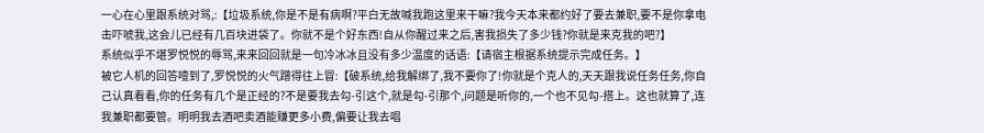一心在心里跟系统对骂,:【垃圾系统,你是不是有病啊?平白无故喊我跑这里来干嘛?我今天本来都约好了要去兼职,要不是你拿电击吓唬我,这会儿已经有几百块进袋了。你就不是个好东西!自从你醒过来之后,害我损失了多少钱?你就是来克我的吧?】
系统似乎不堪罗悦悦的辱骂,来来回回就是一句冷冰冰且没有多少温度的话语:【请宿主根据系统提示完成任务。】
被它人机的回答噎到了,罗悦悦的火气蹭得往上冒:【破系统,给我解绑了,我不要你了!你就是个克人的,天天跟我说任务任务,你自己认真看看,你的任务有几个是正经的?不是要我去勾-引这个,就是勾-引那个,问题是听你的,一个也不见勾-搭上。这也就算了,连我兼职都要管。明明我去酒吧卖酒能赚更多小费,偏要让我去唱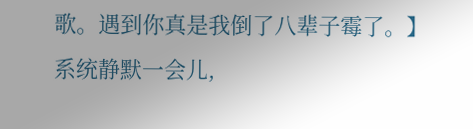歌。遇到你真是我倒了八辈子霉了。】
系统静默一会儿,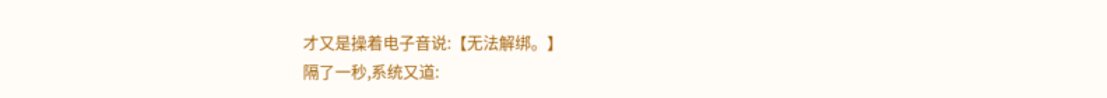才又是操着电子音说:【无法解绑。】
隔了一秒,系统又道: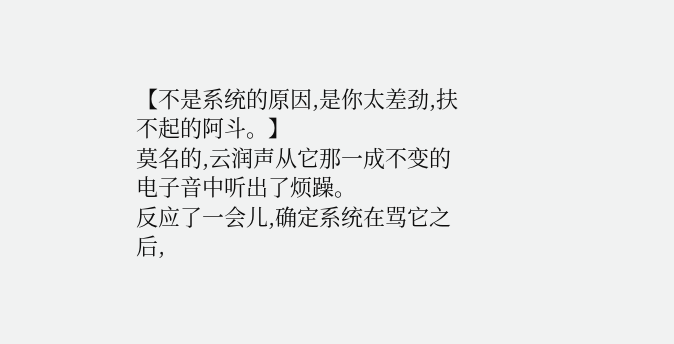【不是系统的原因,是你太差劲,扶不起的阿斗。】
莫名的,云润声从它那一成不变的电子音中听出了烦躁。
反应了一会儿,确定系统在骂它之后,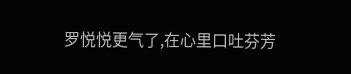罗悦悦更气了,在心里口吐芬芳